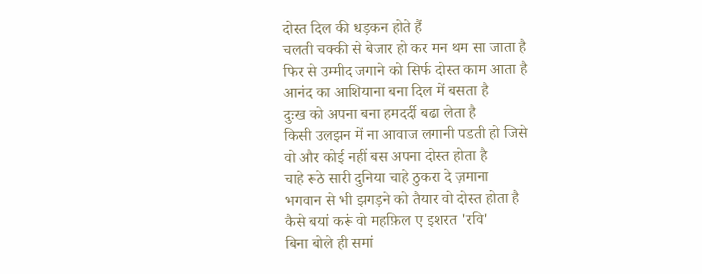दोस्त दिल की धड़कन होते हैं
चलती चक्की से बेजार हो कर मन थम सा जाता है
फिर से उम्मीद जगाने को सिर्फ दोस्त काम आता है
आनंद का आशियाना बना दिल में बसता है
दुःख को अपना बना हमदर्दी बढा लेता है
किसी उलझन में ना आवाज लगानी पडती हो जिसे
वो और कोई नहीं बस अपना दोस्त होता है
चाहे रूठे सारी दुनिया चाहे ठुकरा दे ज़माना
भगवान से भी झगड़ने को तैयार वो दोस्त होता है
कैसे बयां करूं वो महफ़िल ए इशरत 'रवि'
बिना बोले ही समां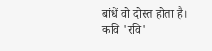बांधें वो दोस्त होता है।
कवि 'रवि'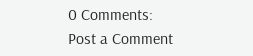0 Comments:
Post a Comment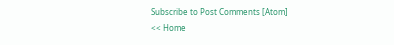Subscribe to Post Comments [Atom]
<< Home